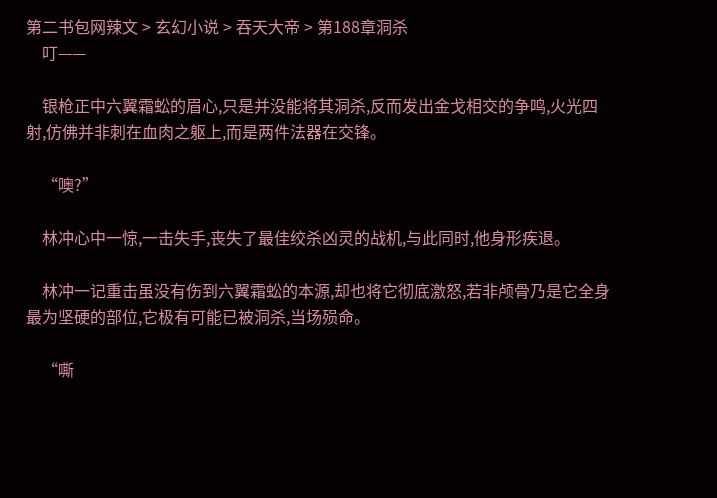第二书包网辣文 > 玄幻小说 > 吞天大帝 > 第188章洞杀
    叮——

    银枪正中六翼霜蚣的眉心,只是并没能将其洞杀,反而发出金戈相交的争鸣,火光四射,仿佛并非刺在血肉之躯上,而是两件法器在交锋。

    “噢?”

    林冲心中一惊,一击失手,丧失了最佳绞杀凶灵的战机,与此同时,他身形疾退。

    林冲一记重击虽没有伤到六翼霜蚣的本源,却也将它彻底激怒,若非颅骨乃是它全身最为坚硬的部位,它极有可能已被洞杀,当场殒命。

    “嘶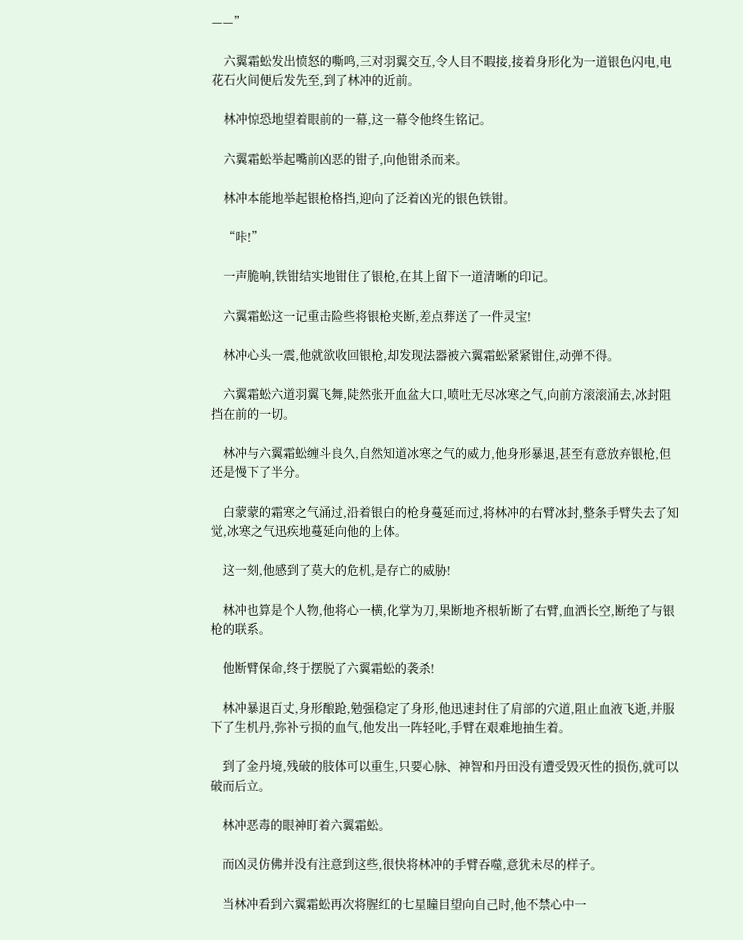——”

    六翼霜蚣发出愤怒的嘶鸣,三对羽翼交互,令人目不暇接,接着身形化为一道银色闪电,电花石火间便后发先至,到了林冲的近前。

    林冲惊恐地望着眼前的一幕,这一幕令他终生铭记。

    六翼霜蚣举起嘴前凶恶的钳子,向他钳杀而来。

    林冲本能地举起银枪格挡,迎向了泛着凶光的银色铁钳。

    “咔!”

    一声脆响,铁钳结实地钳住了银枪,在其上留下一道清晰的印记。

    六翼霜蚣这一记重击险些将银枪夹断,差点葬送了一件灵宝!

    林冲心头一震,他就欲收回银枪,却发现法器被六翼霜蚣紧紧钳住,动弹不得。

    六翼霜蚣六道羽翼飞舞,陡然张开血盆大口,喷吐无尽冰寒之气,向前方滚滚涌去,冰封阻挡在前的一切。

    林冲与六翼霜蚣缠斗良久,自然知道冰寒之气的威力,他身形暴退,甚至有意放弃银枪,但还是慢下了半分。

    白蒙蒙的霜寒之气涌过,沿着银白的枪身蔓延而过,将林冲的右臂冰封,整条手臂失去了知觉,冰寒之气迅疾地蔓延向他的上体。

    这一刻,他感到了莫大的危机,是存亡的威胁!

    林冲也算是个人物,他将心一横,化掌为刀,果断地齐根斩断了右臂,血洒长空,断绝了与银枪的联系。

    他断臂保命,终于摆脱了六翼霜蚣的袭杀!

    林冲暴退百丈,身形酿跄,勉强稳定了身形,他迅速封住了肩部的穴道,阻止血液飞逝,并服下了生机丹,弥补亏损的血气,他发出一阵轻叱,手臂在艰难地抽生着。

    到了金丹境,残破的肢体可以重生,只要心脉、神智和丹田没有遭受毁灭性的损伤,就可以破而后立。

    林冲恶毒的眼神盯着六翼霜蚣。

    而凶灵仿佛并没有注意到这些,很快将林冲的手臂吞噬,意犹未尽的样子。

    当林冲看到六翼霜蚣再次将腥红的七星瞳目望向自己时,他不禁心中一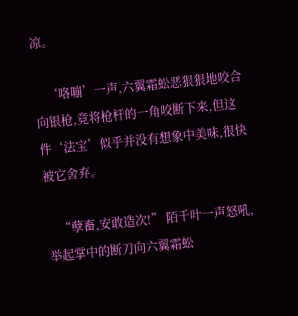凉。

    ‘咯嘣’一声,六翼霜蚣恶狠狠地咬合向银枪,竟将枪杆的一角咬断下来,但这件‘法宝’似乎并没有想象中美味,很快被它舍弃。

    “孽畜,安敢造次!” 陌千叶一声怒吼,举起掌中的断刀向六翼霜蚣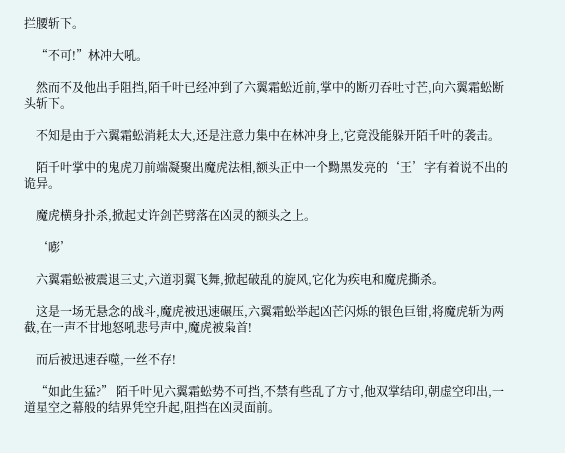拦腰斩下。

    “不可!”林冲大吼。

    然而不及他出手阻挡,陌千叶已经冲到了六翼霜蚣近前,掌中的断刃吞吐寸芒,向六翼霜蚣断头斩下。

    不知是由于六翼霜蚣消耗太大,还是注意力集中在林冲身上,它竟没能躲开陌千叶的袭击。

    陌千叶掌中的鬼虎刀前端凝聚出魔虎法相,额头正中一个黝黑发亮的‘王’字有着说不出的诡异。

    魔虎横身扑杀,掀起丈许剑芒劈落在凶灵的额头之上。

    ‘嘭’

    六翼霜蚣被震退三丈,六道羽翼飞舞,掀起破乱的旋风,它化为疾电和魔虎撕杀。

    这是一场无悬念的战斗,魔虎被迅速碾压,六翼霜蚣举起凶芒闪烁的银色巨钳,将魔虎斩为两截,在一声不甘地怒吼悲号声中,魔虎被枭首!

    而后被迅速吞噬,一丝不存!

    “如此生猛?” 陌千叶见六翼霜蚣势不可挡,不禁有些乱了方寸,他双掌结印,朝虚空印出,一道星空之幕般的结界凭空升起,阻挡在凶灵面前。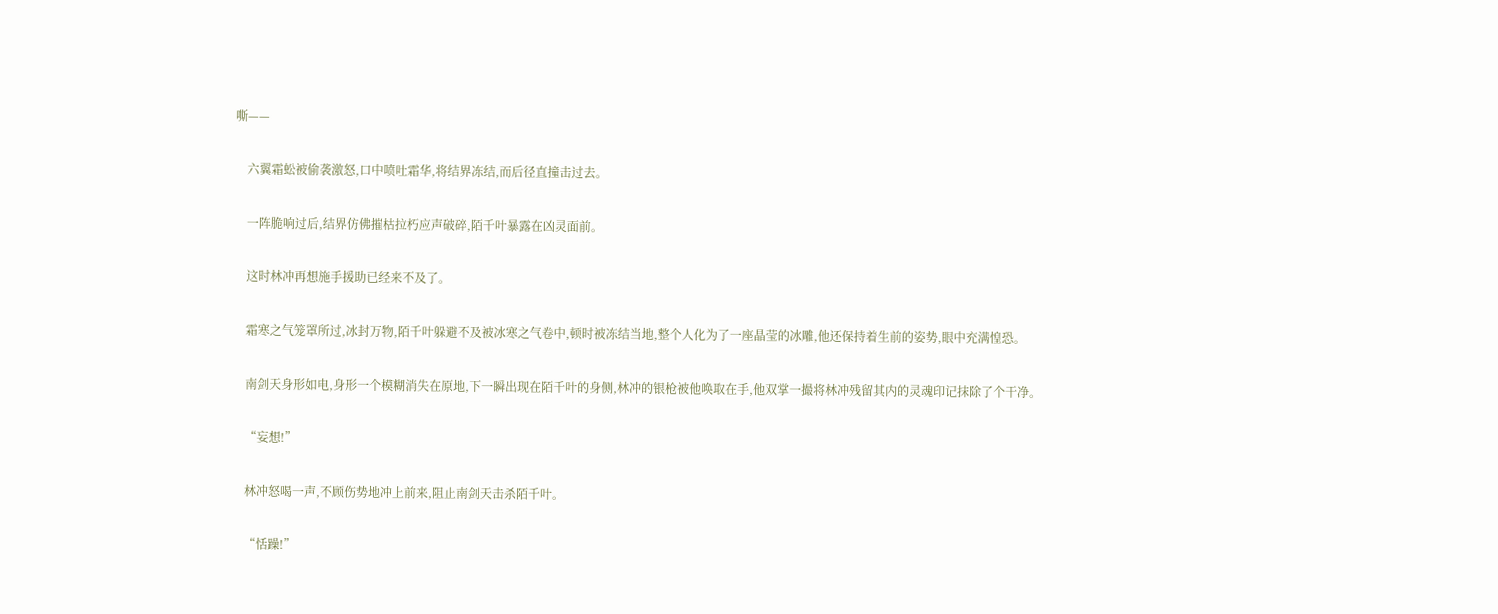嘶——

    六翼霜蚣被偷袭激怒,口中喷吐霜华,将结界冻结,而后径直撞击过去。

    一阵脆响过后,结界仿佛摧枯拉朽应声破碎,陌千叶暴露在凶灵面前。

    这时林冲再想施手援助已经来不及了。

    霜寒之气笼罩所过,冰封万物,陌千叶躲避不及被冰寒之气卷中,顿时被冻结当地,整个人化为了一座晶莹的冰雕,他还保持着生前的姿势,眼中充满惶恐。

    南剑天身形如电,身形一个模糊消失在原地,下一瞬出现在陌千叶的身侧,林冲的银枪被他唤取在手,他双掌一撮将林冲残留其内的灵魂印记抹除了个干净。

    “妄想!”

    林冲怒喝一声,不顾伤势地冲上前来,阻止南剑天击杀陌千叶。

    “恬躁!”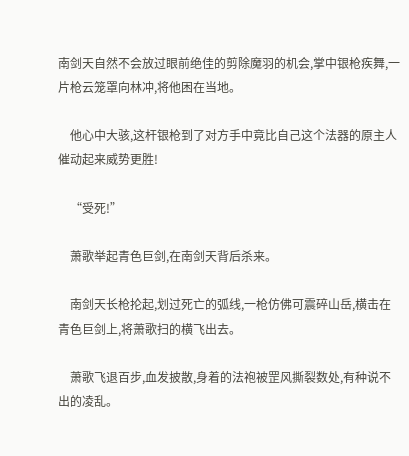南剑天自然不会放过眼前绝佳的剪除魔羽的机会,掌中银枪疾舞,一片枪云笼罩向林冲,将他困在当地。

    他心中大骇,这杆银枪到了对方手中竟比自己这个法器的原主人催动起来威势更胜!

    “受死!”

    萧歌举起青色巨剑,在南剑天背后杀来。

    南剑天长枪抡起,划过死亡的弧线,一枪仿佛可震碎山岳,横击在青色巨剑上,将萧歌扫的横飞出去。

    萧歌飞退百步,血发披散,身着的法袍被罡风撕裂数处,有种说不出的凌乱。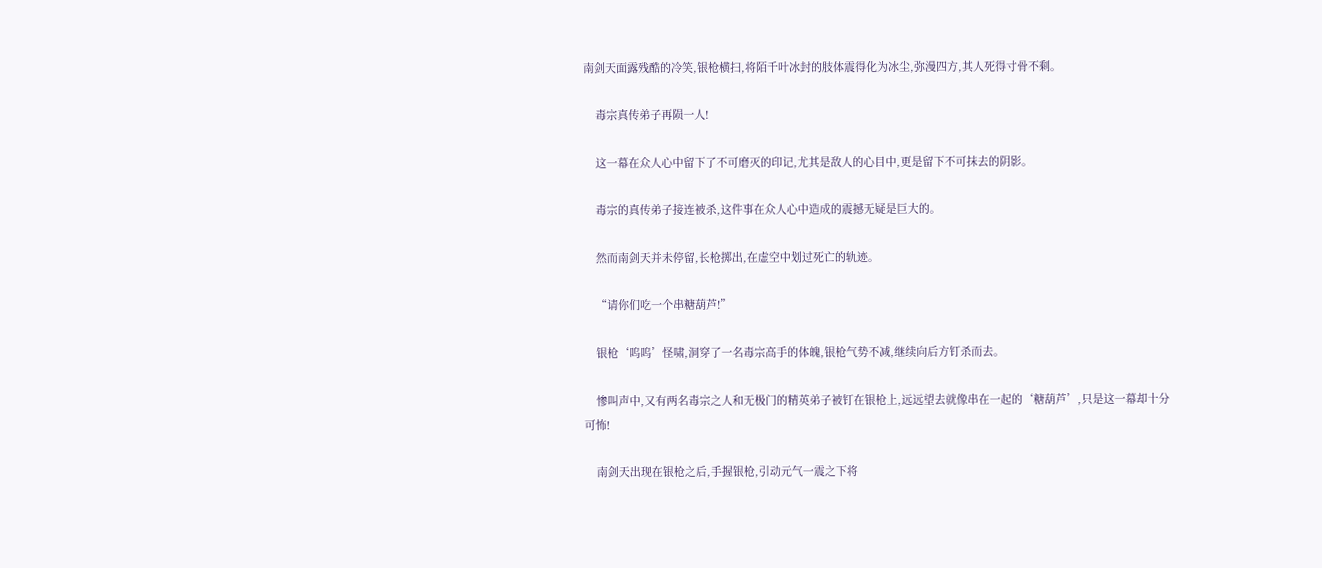南剑天面露残酷的冷笑,银枪横扫,将陌千叶冰封的肢体震得化为冰尘,弥漫四方,其人死得寸骨不剩。

    毒宗真传弟子再陨一人!

    这一幕在众人心中留下了不可磨灭的印记,尤其是敌人的心目中,更是留下不可抹去的阴影。

    毒宗的真传弟子接连被杀,这件事在众人心中造成的震撼无疑是巨大的。

    然而南剑天并未停留,长枪掷出,在虚空中划过死亡的轨迹。

    “请你们吃一个串糖葫芦!”

    银枪‘呜呜’怪啸,洞穿了一名毒宗高手的体魄,银枪气势不减,继续向后方钉杀而去。

    惨叫声中,又有两名毒宗之人和无极门的精英弟子被钉在银枪上,远远望去就像串在一起的‘糖葫芦’,只是这一幕却十分可怖!

    南剑天出现在银枪之后,手握银枪,引动元气一震之下将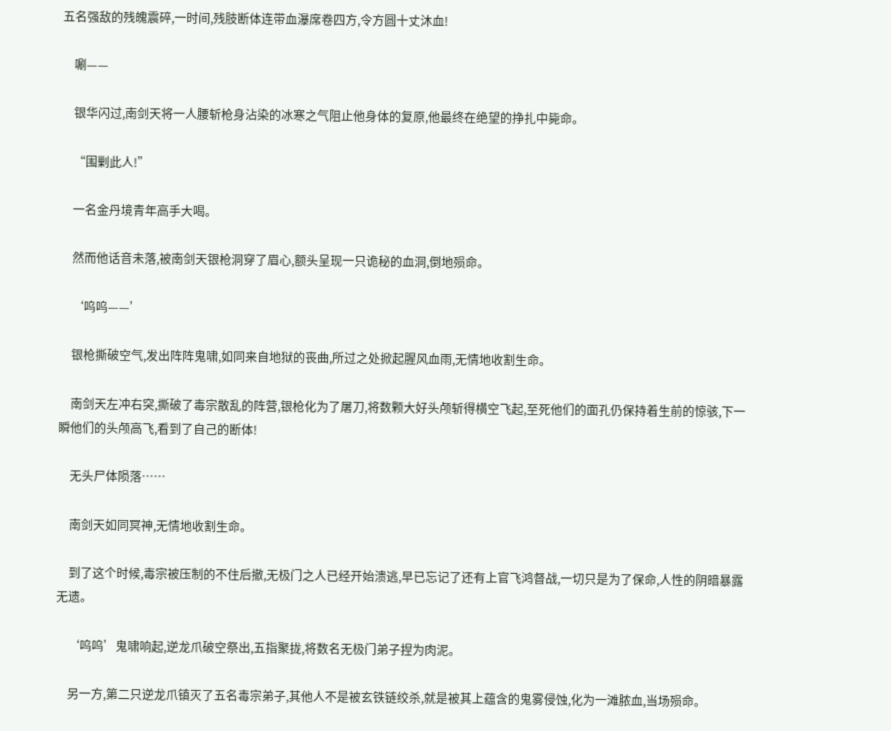五名强敌的残魄震碎,一时间,残肢断体连带血瀑席卷四方,令方圆十丈沐血!

    唰——

    银华闪过,南剑天将一人腰斩枪身沾染的冰寒之气阻止他身体的复原,他最终在绝望的挣扎中毙命。

    “围剿此人!”

    一名金丹境青年高手大喝。

    然而他话音未落,被南剑天银枪洞穿了眉心,额头呈现一只诡秘的血洞,倒地殒命。

    ‘呜呜——’

    银枪撕破空气,发出阵阵鬼啸,如同来自地狱的丧曲,所过之处掀起腥风血雨,无情地收割生命。

    南剑天左冲右突,撕破了毒宗散乱的阵营,银枪化为了屠刀,将数颗大好头颅斩得横空飞起,至死他们的面孔仍保持着生前的惊骇,下一瞬他们的头颅高飞,看到了自己的断体!

    无头尸体陨落……

    南剑天如同冥神,无情地收割生命。

    到了这个时候,毒宗被压制的不住后撤,无极门之人已经开始溃逃,早已忘记了还有上官飞鸿督战,一切只是为了保命,人性的阴暗暴露无遗。

    ‘呜呜’鬼啸响起,逆龙爪破空祭出,五指聚拢,将数名无极门弟子捏为肉泥。

    另一方,第二只逆龙爪镇灭了五名毒宗弟子,其他人不是被玄铁链绞杀,就是被其上蕴含的鬼雾侵蚀,化为一滩脓血,当场殒命。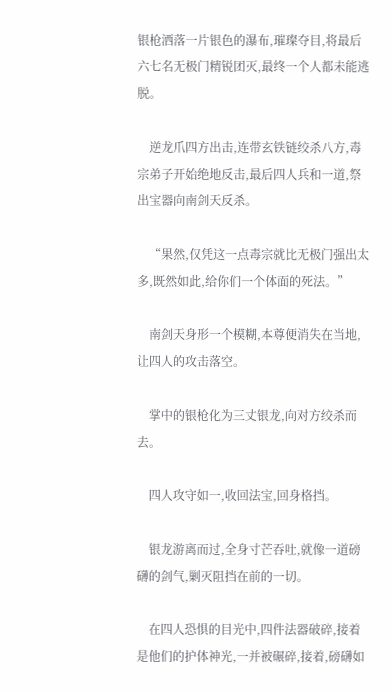银枪洒落一片银色的瀑布,璀璨夺目,将最后六七名无极门精锐团灭,最终一个人都未能逃脱。

    逆龙爪四方出击,连带玄铁链绞杀八方,毒宗弟子开始绝地反击,最后四人兵和一道,祭出宝器向南剑天反杀。

    “果然,仅凭这一点毒宗就比无极门强出太多,既然如此,给你们一个体面的死法。”

    南剑天身形一个模糊,本尊便消失在当地,让四人的攻击落空。

    掌中的银枪化为三丈银龙,向对方绞杀而去。

    四人攻守如一,收回法宝,回身格挡。

    银龙游离而过,全身寸芒吞吐,就像一道磅礴的剑气,剿灭阻挡在前的一切。

    在四人恐惧的目光中,四件法器破碎,接着是他们的护体神光,一并被碾碎,接着,磅礴如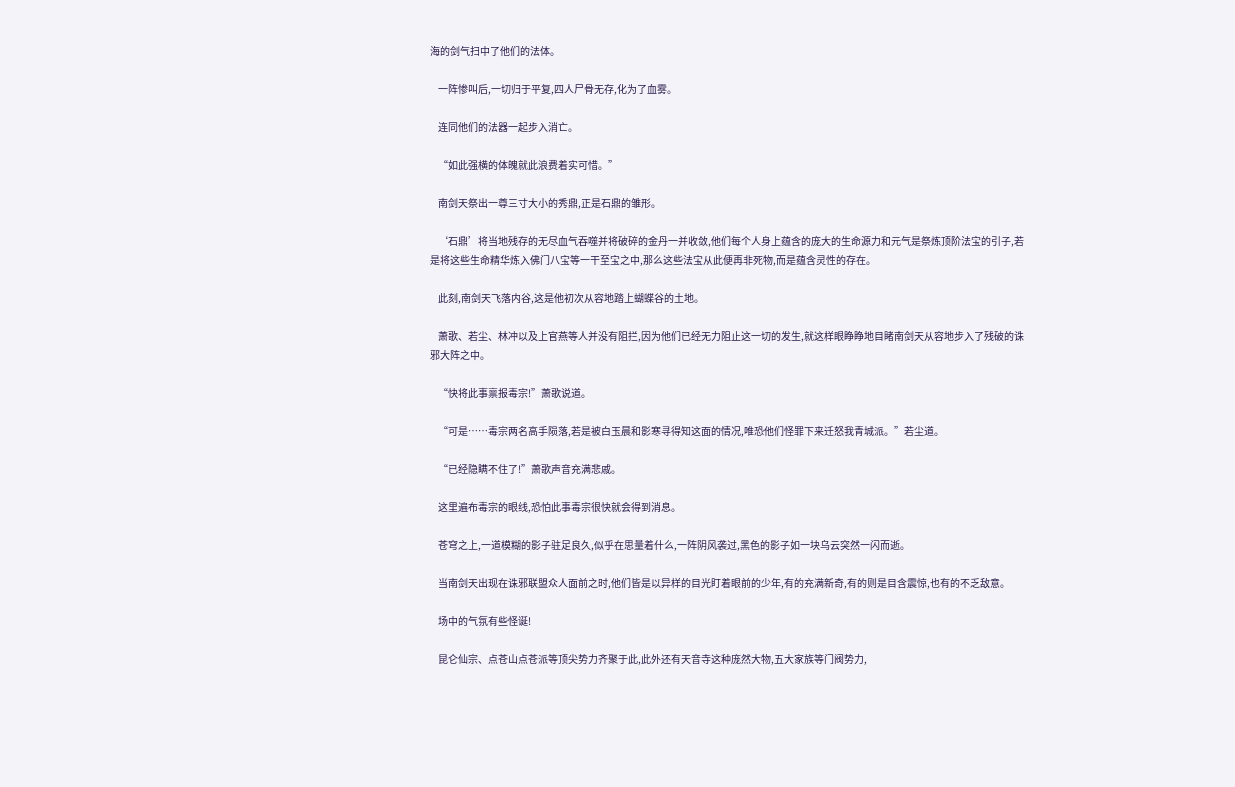海的剑气扫中了他们的法体。

    一阵惨叫后,一切归于平复,四人尸骨无存,化为了血雾。

    连同他们的法器一起步入消亡。

    “如此强横的体魄就此浪费着实可惜。”

    南剑天祭出一尊三寸大小的秀鼎,正是石鼎的雏形。

    ‘石鼎’将当地残存的无尽血气吞噬并将破碎的金丹一并收敛,他们每个人身上蕴含的庞大的生命源力和元气是祭炼顶阶法宝的引子,若是将这些生命精华炼入佛门八宝等一干至宝之中,那么这些法宝从此便再非死物,而是蕴含灵性的存在。

    此刻,南剑天飞落内谷,这是他初次从容地踏上蝴蝶谷的土地。

    萧歌、若尘、林冲以及上官燕等人并没有阻拦,因为他们已经无力阻止这一切的发生,就这样眼睁睁地目睹南剑天从容地步入了残破的诛邪大阵之中。

    “快将此事禀报毒宗!”萧歌说道。

    “可是……毒宗两名高手陨落,若是被白玉晨和影寒寻得知这面的情况,唯恐他们怪罪下来迁怒我青城派。”若尘道。

    “已经隐瞒不住了!”萧歌声音充满悲戚。

    这里遍布毒宗的眼线,恐怕此事毒宗很快就会得到消息。

    苍穹之上,一道模糊的影子驻足良久,似乎在思量着什么,一阵阴风袭过,黑色的影子如一块乌云突然一闪而逝。

    当南剑天出现在诛邪联盟众人面前之时,他们皆是以异样的目光盯着眼前的少年,有的充满新奇,有的则是目含震惊,也有的不乏敌意。

    场中的气氛有些怪诞!

    昆仑仙宗、点苍山点苍派等顶尖势力齐聚于此,此外还有天音寺这种庞然大物,五大家族等门阀势力,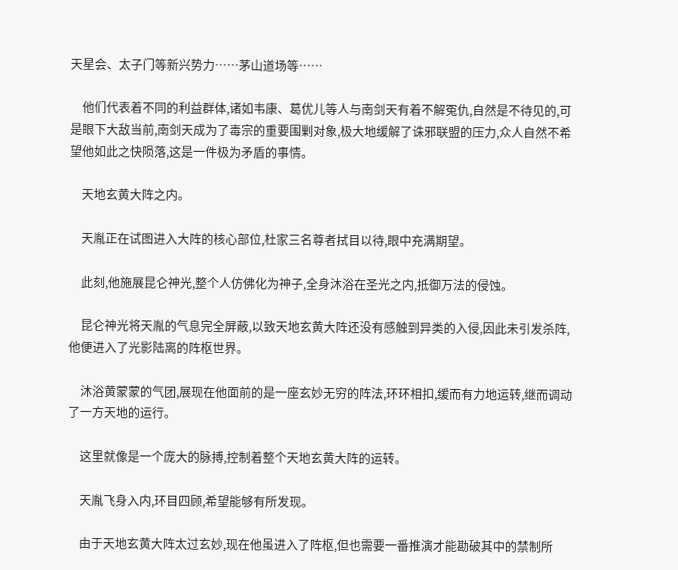天星会、太子门等新兴势力……茅山道场等……

    他们代表着不同的利益群体,诸如韦康、葛优儿等人与南剑天有着不解冤仇,自然是不待见的,可是眼下大敌当前,南剑天成为了毒宗的重要围剿对象,极大地缓解了诛邪联盟的压力,众人自然不希望他如此之快陨落,这是一件极为矛盾的事情。

    天地玄黄大阵之内。

    天胤正在试图进入大阵的核心部位,杜家三名尊者拭目以待,眼中充满期望。

    此刻,他施展昆仑神光,整个人仿佛化为神子,全身沐浴在圣光之内,抵御万法的侵蚀。

    昆仑神光将天胤的气息完全屏蔽,以致天地玄黄大阵还没有感触到异类的入侵,因此未引发杀阵,他便进入了光影陆离的阵枢世界。

    沐浴黄蒙蒙的气团,展现在他面前的是一座玄妙无穷的阵法,环环相扣,缓而有力地运转,继而调动了一方天地的运行。

    这里就像是一个庞大的脉搏,控制着整个天地玄黄大阵的运转。

    天胤飞身入内,环目四顾,希望能够有所发现。

    由于天地玄黄大阵太过玄妙,现在他虽进入了阵枢,但也需要一番推演才能勘破其中的禁制所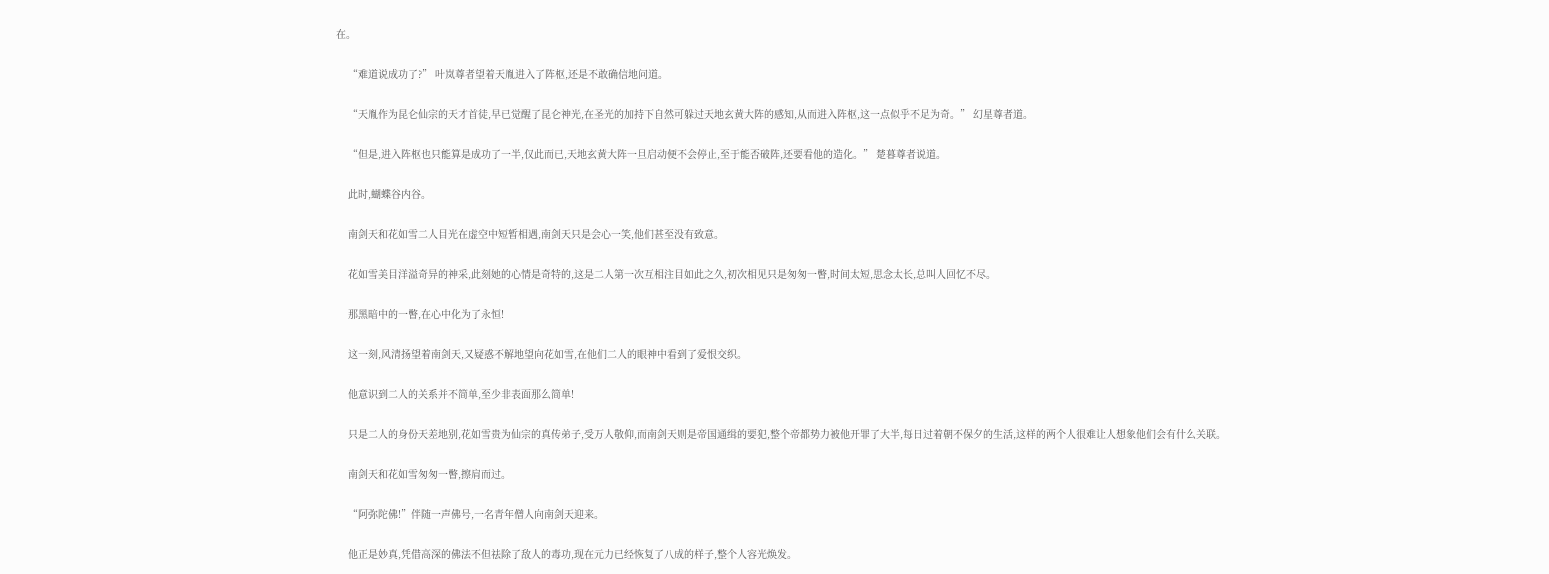在。

    “难道说成功了?” 叶岚尊者望着天胤进入了阵枢,还是不敢确信地问道。

    “天胤作为昆仑仙宗的天才首徒,早已觉醒了昆仑神光,在圣光的加持下自然可躲过天地玄黄大阵的感知,从而进入阵枢,这一点似乎不足为奇。” 幻星尊者道。

    “但是,进入阵枢也只能算是成功了一半,仅此而已,天地玄黄大阵一旦启动便不会停止,至于能否破阵,还要看他的造化。” 楚暮尊者说道。

    此时,蝴蝶谷内谷。

    南剑天和花如雪二人目光在虚空中短暂相遇,南剑天只是会心一笑,他们甚至没有致意。

    花如雪美目洋溢奇异的神采,此刻她的心情是奇特的,这是二人第一次互相注目如此之久,初次相见只是匆匆一瞥,时间太短,思念太长,总叫人回忆不尽。

    那黑暗中的一瞥,在心中化为了永恒!

    这一刻,风清扬望着南剑天,又疑惑不解地望向花如雪,在他们二人的眼神中看到了爱恨交织。

    他意识到二人的关系并不简单,至少非表面那么简单!

    只是二人的身份天差地别,花如雪贵为仙宗的真传弟子,受万人敬仰,而南剑天则是帝国通缉的要犯,整个帝都势力被他开罪了大半,每日过着朝不保夕的生活,这样的两个人很难让人想象他们会有什么关联。

    南剑天和花如雪匆匆一瞥,擦肩而过。

    “阿弥陀佛!”伴随一声佛号,一名青年僧人向南剑天迎来。

    他正是妙真,凭借高深的佛法不但祛除了敌人的毒功,现在元力已经恢复了八成的样子,整个人容光焕发。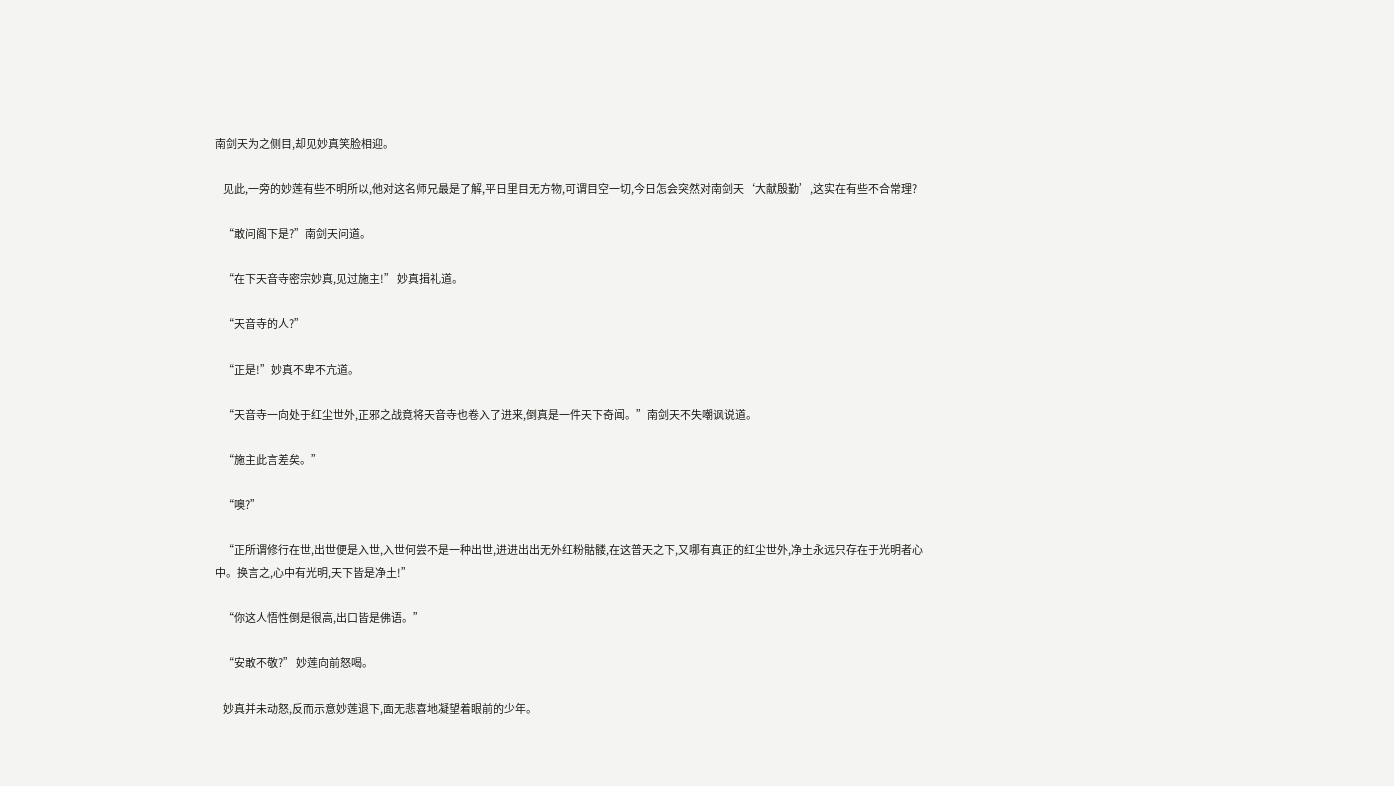南剑天为之侧目,却见妙真笑脸相迎。

    见此,一旁的妙莲有些不明所以,他对这名师兄最是了解,平日里目无方物,可谓目空一切,今日怎会突然对南剑天‘大献殷勤’,这实在有些不合常理?

    “敢问阁下是?”南剑天问道。

    “在下天音寺密宗妙真,见过施主!” 妙真揖礼道。

    “天音寺的人?”

    “正是!”妙真不卑不亢道。

    “天音寺一向处于红尘世外,正邪之战竟将天音寺也卷入了进来,倒真是一件天下奇闻。”南剑天不失嘲讽说道。

    “施主此言差矣。”

    “噢?”

    “正所谓修行在世,出世便是入世,入世何尝不是一种出世,进进出出无外红粉骷髅,在这普天之下,又哪有真正的红尘世外,净土永远只存在于光明者心中。换言之,心中有光明,天下皆是净土!”

    “你这人悟性倒是很高,出口皆是佛语。”

    “安敢不敬?” 妙莲向前怒喝。

    妙真并未动怒,反而示意妙莲退下,面无悲喜地凝望着眼前的少年。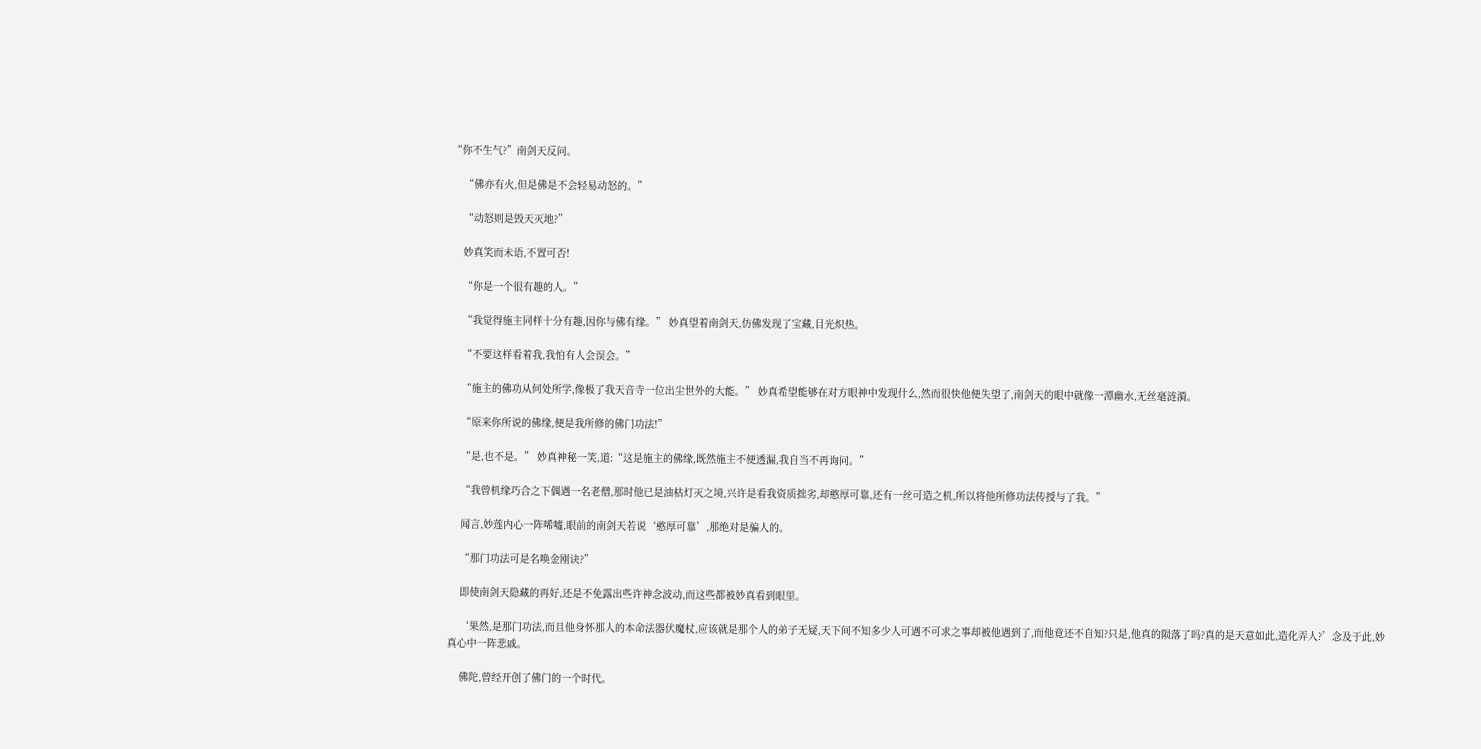“你不生气?”南剑天反问。

    “佛亦有火,但是佛是不会轻易动怒的。”

    “动怒则是毁天灭地?”

    妙真笑而未语,不置可否!

    “你是一个很有趣的人。”

    “我觉得施主同样十分有趣,因你与佛有缘。” 妙真望着南剑天,仿佛发现了宝藏,目光炽热。

    “不要这样看着我,我怕有人会误会。”

    “施主的佛功从何处所学,像极了我天音寺一位出尘世外的大能。” 妙真希望能够在对方眼神中发现什么,然而很快他便失望了,南剑天的眼中就像一潭幽水,无丝毫涟漪。

    “原来你所说的佛缘,便是我所修的佛门功法!”

    “是,也不是。” 妙真神秘一笑,道:“这是施主的佛缘,既然施主不便透漏,我自当不再询问。”

    “我曾机缘巧合之下偶遇一名老僧,那时他已是油枯灯灭之境,兴许是看我资质拙劣,却憨厚可靠,还有一丝可造之机,所以将他所修功法传授与了我。”

    闻言,妙莲内心一阵唏嘘,眼前的南剑天若说‘憨厚可靠’,那绝对是骗人的。

    “那门功法可是名唤金刚诀?”

    即使南剑天隐藏的再好,还是不免露出些许神念波动,而这些都被妙真看到眼里。

    ‘果然,是那门功法,而且他身怀那人的本命法器伏魔杖,应该就是那个人的弟子无疑,天下间不知多少人可遇不可求之事却被他遇到了,而他竟还不自知?只是,他真的陨落了吗?真的是天意如此,造化弄人?’念及于此,妙真心中一阵悲戚。

    佛陀,曾经开创了佛门的一个时代。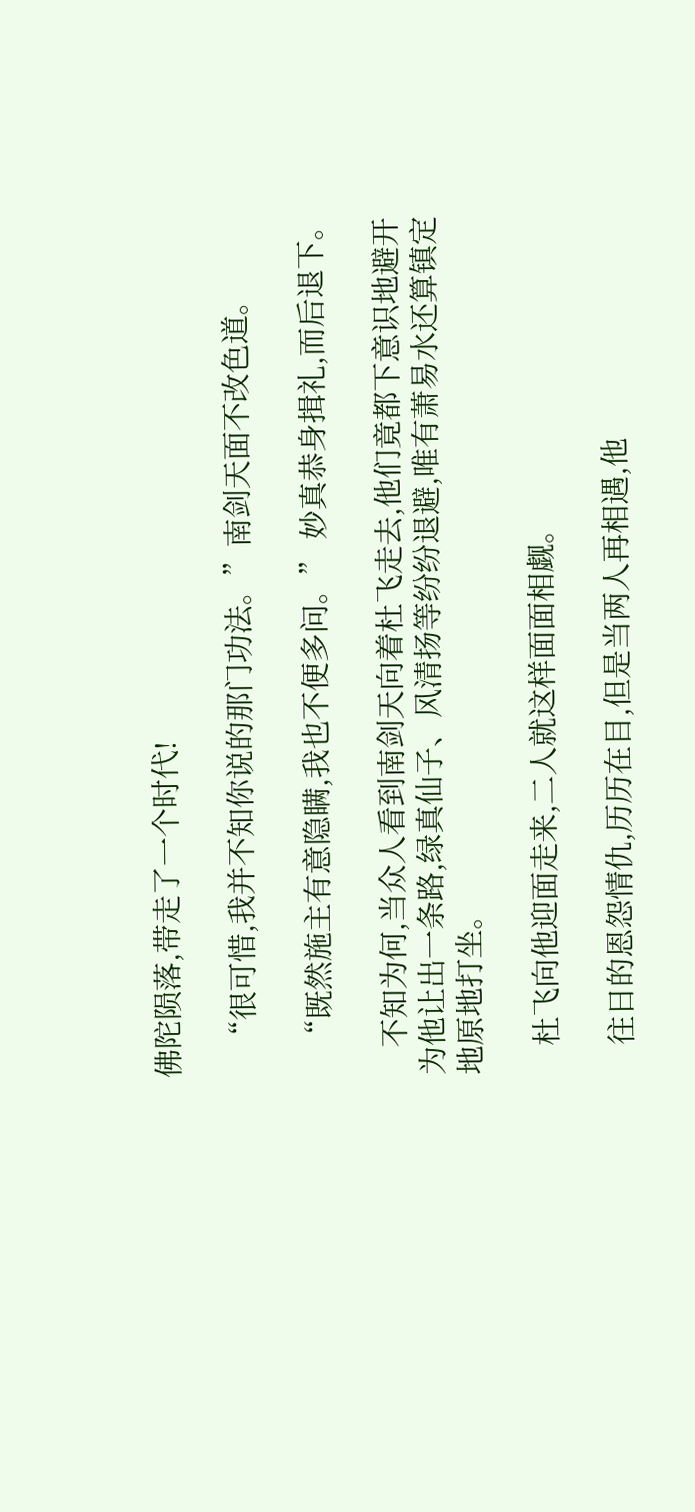佛陀陨落,带走了一个时代!

    “很可惜,我并不知你说的那门功法。”南剑天面不改色道。

    “既然施主有意隐瞒,我也不便多问。” 妙真恭身揖礼,而后退下。

    不知为何,当众人看到南剑天向着杜飞走去,他们竟都下意识地避开为他让出一条路,绿真仙子、风清扬等纷纷退避,唯有萧易水还算镇定地原地打坐。

    杜飞向他迎面走来,二人就这样面面相觑。

    往日的恩怨情仇,历历在目,但是当两人再相遇,他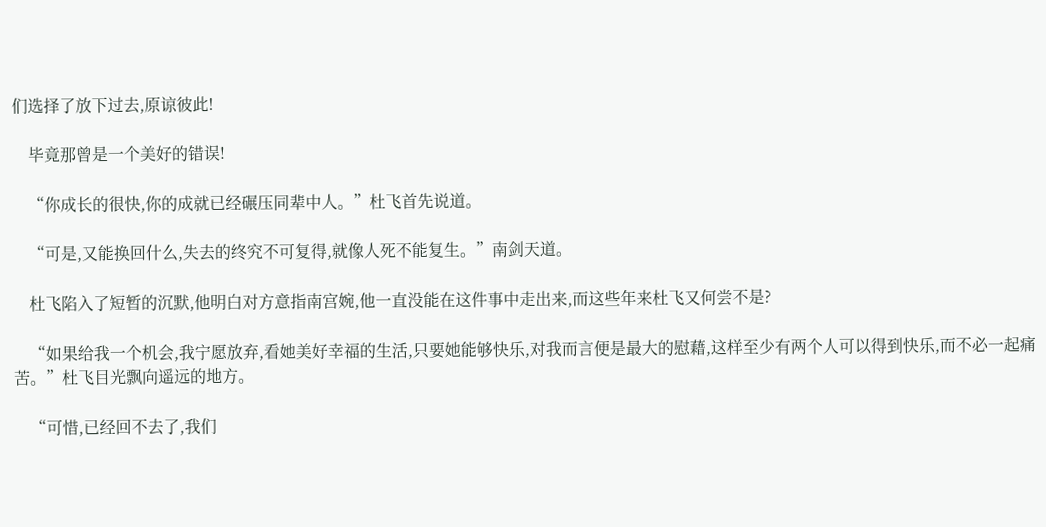们选择了放下过去,原谅彼此!

    毕竟那曾是一个美好的错误!

    “你成长的很快,你的成就已经碾压同辈中人。”杜飞首先说道。

    “可是,又能换回什么,失去的终究不可复得,就像人死不能复生。”南剑天道。

    杜飞陷入了短暂的沉默,他明白对方意指南宫婉,他一直没能在这件事中走出来,而这些年来杜飞又何尝不是?

    “如果给我一个机会,我宁愿放弃,看她美好幸福的生活,只要她能够快乐,对我而言便是最大的慰藉,这样至少有两个人可以得到快乐,而不必一起痛苦。”杜飞目光飘向遥远的地方。

    “可惜,已经回不去了,我们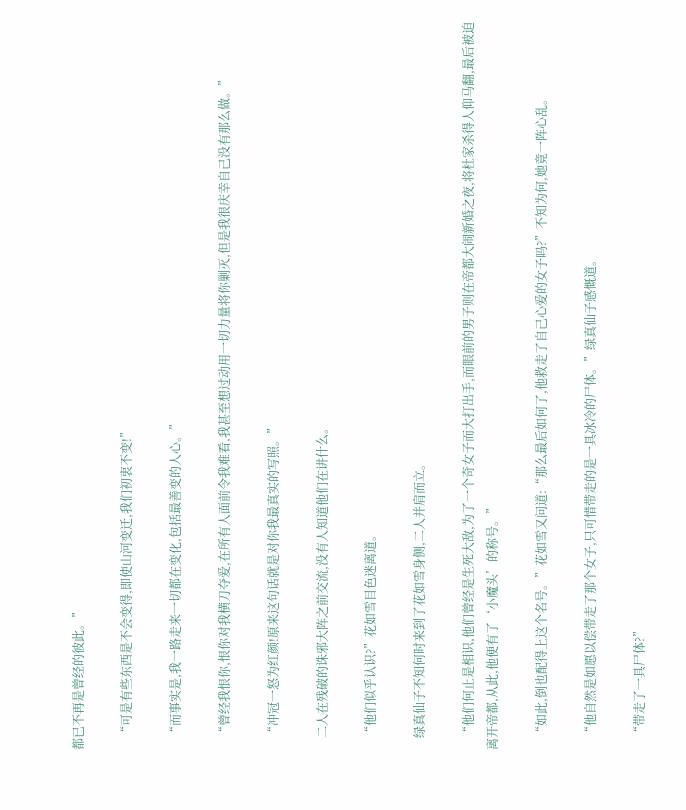都已不再是曾经的彼此。”

    “可是有些东西是不会变得,即使山河变迁,我们初衷不变!”

    “而事实是,我一路走来一切都在变化,包括最善变的人心。”

    “曾经我恨你,恨你对我横刀夺爱,在所有人面前令我难看,我甚至想过动用一切力量将你剿灭,但是我很庆幸自己没有那么做。”

    “冲冠一怒为红颜!原来这句话就是对你我最真实的写照。”

    二人在残破的诛邪大阵之前交流,没有人知道他们在讲什么。

    “他们似乎认识?”花如雪目色迷离道。

    绿真仙子不知何时来到了花如雪身侧,二人并肩而立。

    “他们何止是相识,他们曾经是生死大敌,为了一个奇女子而大打出手,而眼前的男子则在帝都大闹新婚之夜,将杜家杀得人仰马翻,最后被迫离开帝都,从此,他便有了‘小魔头’的称号。”

    “如此,倒也配得上这个名号。”花如雪又问道:“那么最后如何了,他救走了自己心爱的女子吗?”不知为何,她竟一阵心乱。

    “他自然是如愿以偿带走了那个女子,只可惜带走的是一具冰冷的尸体。”绿真仙子感慨道。

    “带走了一具尸体?”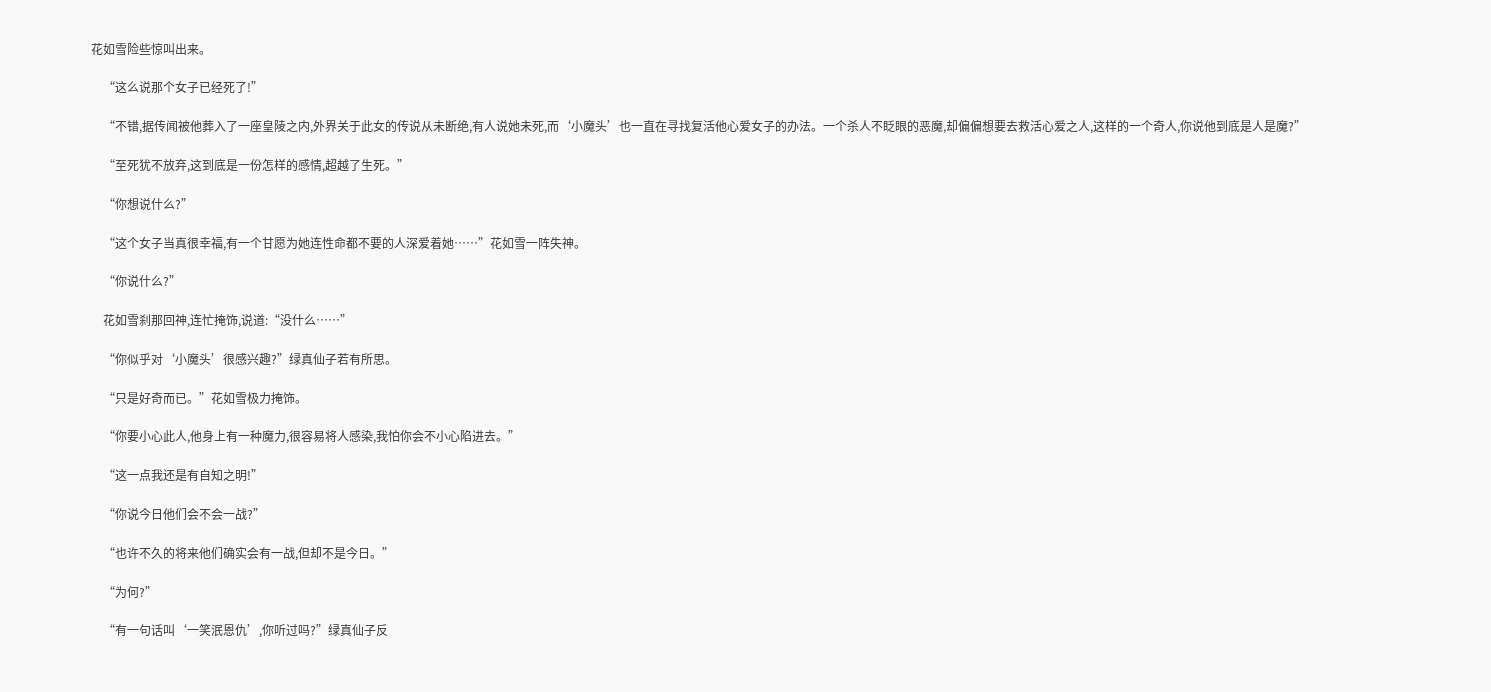花如雪险些惊叫出来。

    “这么说那个女子已经死了!”

    “不错,据传闻被他葬入了一座皇陵之内,外界关于此女的传说从未断绝,有人说她未死,而‘小魔头’也一直在寻找复活他心爱女子的办法。一个杀人不眨眼的恶魔,却偏偏想要去救活心爱之人,这样的一个奇人,你说他到底是人是魔?”

    “至死犹不放弃,这到底是一份怎样的感情,超越了生死。”

    “你想说什么?”

    “这个女子当真很幸福,有一个甘愿为她连性命都不要的人深爱着她……”花如雪一阵失神。

    “你说什么?”

    花如雪刹那回神,连忙掩饰,说道:“没什么……”

    “你似乎对‘小魔头’很感兴趣?”绿真仙子若有所思。

    “只是好奇而已。”花如雪极力掩饰。

    “你要小心此人,他身上有一种魔力,很容易将人感染,我怕你会不小心陷进去。”

    “这一点我还是有自知之明!”

    “你说今日他们会不会一战?”

    “也许不久的将来他们确实会有一战,但却不是今日。”

    “为何?”

    “有一句话叫‘一笑泯恩仇’,你听过吗?”绿真仙子反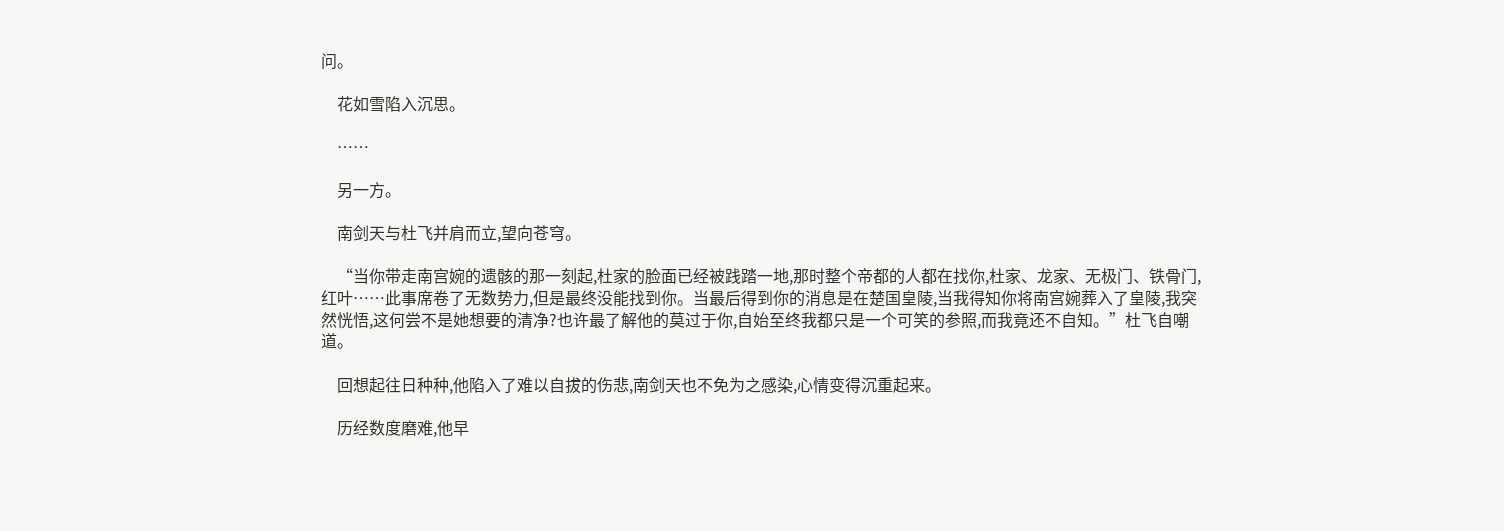问。

    花如雪陷入沉思。

    ……

    另一方。

    南剑天与杜飞并肩而立,望向苍穹。

    “当你带走南宫婉的遗骸的那一刻起,杜家的脸面已经被践踏一地,那时整个帝都的人都在找你,杜家、龙家、无极门、铁骨门,红叶……此事席卷了无数势力,但是最终没能找到你。当最后得到你的消息是在楚国皇陵,当我得知你将南宫婉葬入了皇陵,我突然恍悟,这何尝不是她想要的清净?也许最了解他的莫过于你,自始至终我都只是一个可笑的参照,而我竟还不自知。”杜飞自嘲道。

    回想起往日种种,他陷入了难以自拔的伤悲,南剑天也不免为之感染,心情变得沉重起来。

    历经数度磨难,他早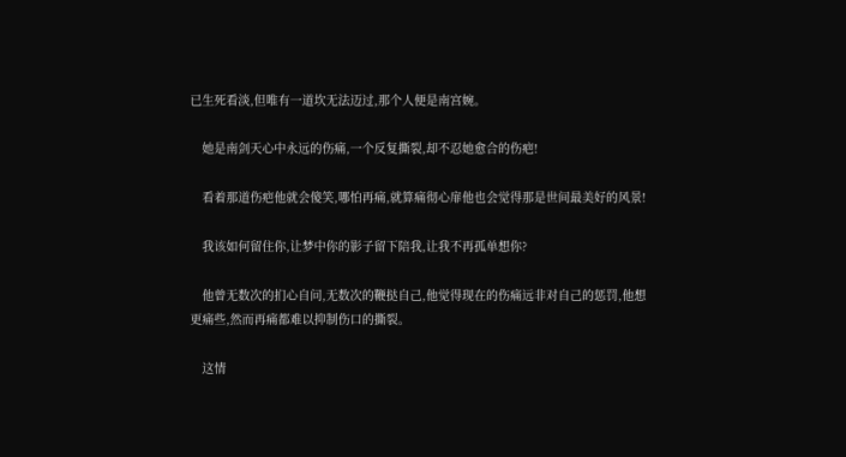已生死看淡,但唯有一道坎无法迈过,那个人便是南宫婉。

    她是南剑天心中永远的伤痛,一个反复撕裂,却不忍她愈合的伤疤!

    看着那道伤疤他就会傻笑,哪怕再痛,就算痛彻心扉他也会觉得那是世间最美好的风景!

    我该如何留住你,让梦中你的影子留下陪我,让我不再孤单想你?

    他曾无数次的扪心自问,无数次的鞭挞自己,他觉得现在的伤痛远非对自己的惩罚,他想更痛些,然而再痛都难以抑制伤口的撕裂。

    这情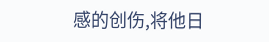感的创伤,将他日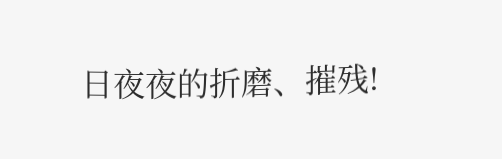日夜夜的折磨、摧残!